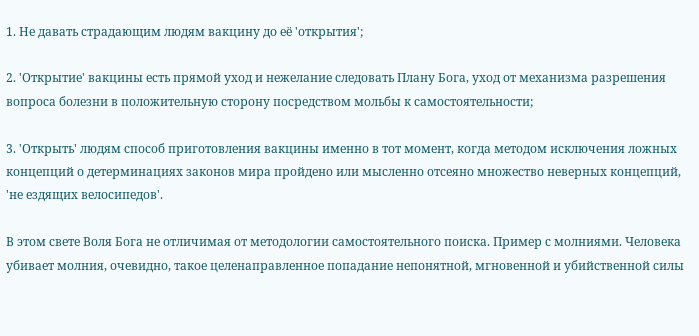1. Не давать страдающим людям вакцину до её 'открытия';

2. 'Открытие' вакцины есть прямой уход и нежелание следовать Плану Бога, уход от механизма разрешения вопроса болезни в положительную сторону посредством мольбы к самостоятельности;

3. 'Открыть' людям способ приготовления вакцины именно в тот момент, когда методом исключения ложных концепций о детерминациях законов мира пройдено или мысленно отсеяно множество неверных концепций, 'не ездящих велосипедов'.

В этом свете Воля Бога не отличимая от методологии самостоятельного поиска. Пример с молниями. Человека убивает молния, очевидно, такое целенаправленное попадание непонятной, мгновенной и убийственной силы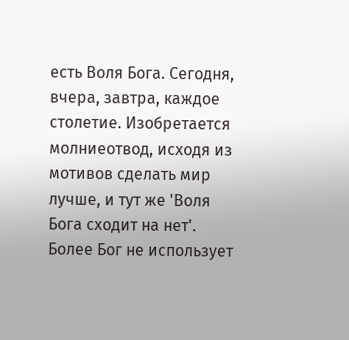есть Воля Бога. Сегодня, вчера, завтра, каждое столетие. Изобретается молниеотвод, исходя из мотивов сделать мир лучше, и тут же 'Воля Бога сходит на нет'. Более Бог не использует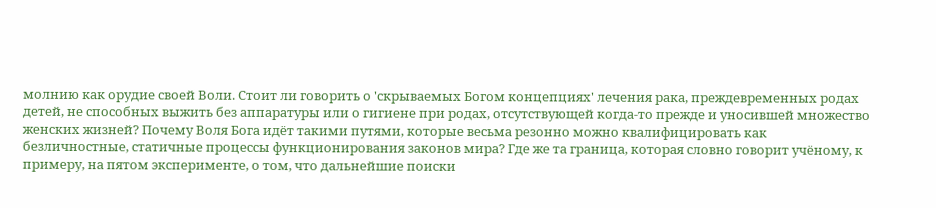молнию как орудие своей Воли. Стоит ли говорить о 'скрываемых Богом концепциях' лечения рака, преждевременных родах детей, не способных выжить без аппаратуры или о гигиене при родах, отсутствующей когда-то прежде и уносившей множество женских жизней? Почему Воля Бога идёт такими путями, которые весьма резонно можно квалифицировать как безличностные, статичные процессы функционирования законов мира? Где же та граница, которая словно говорит учёному, к примеру, на пятом эксперименте, о том, что дальнейшие поиски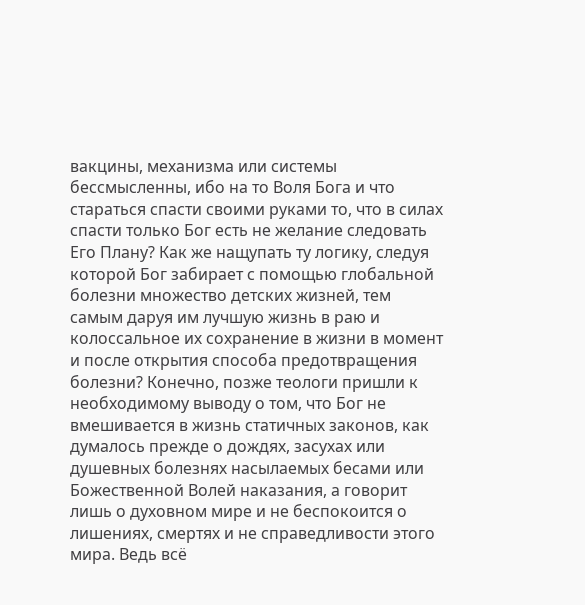вакцины, механизма или системы бессмысленны, ибо на то Воля Бога и что стараться спасти своими руками то, что в силах спасти только Бог есть не желание следовать Его Плану? Как же нащупать ту логику, следуя которой Бог забирает с помощью глобальной болезни множество детских жизней, тем самым даруя им лучшую жизнь в раю и колоссальное их сохранение в жизни в момент и после открытия способа предотвращения болезни? Конечно, позже теологи пришли к необходимому выводу о том, что Бог не вмешивается в жизнь статичных законов, как думалось прежде о дождях, засухах или душевных болезнях насылаемых бесами или Божественной Волей наказания, а говорит лишь о духовном мире и не беспокоится о лишениях, смертях и не справедливости этого мира. Ведь всё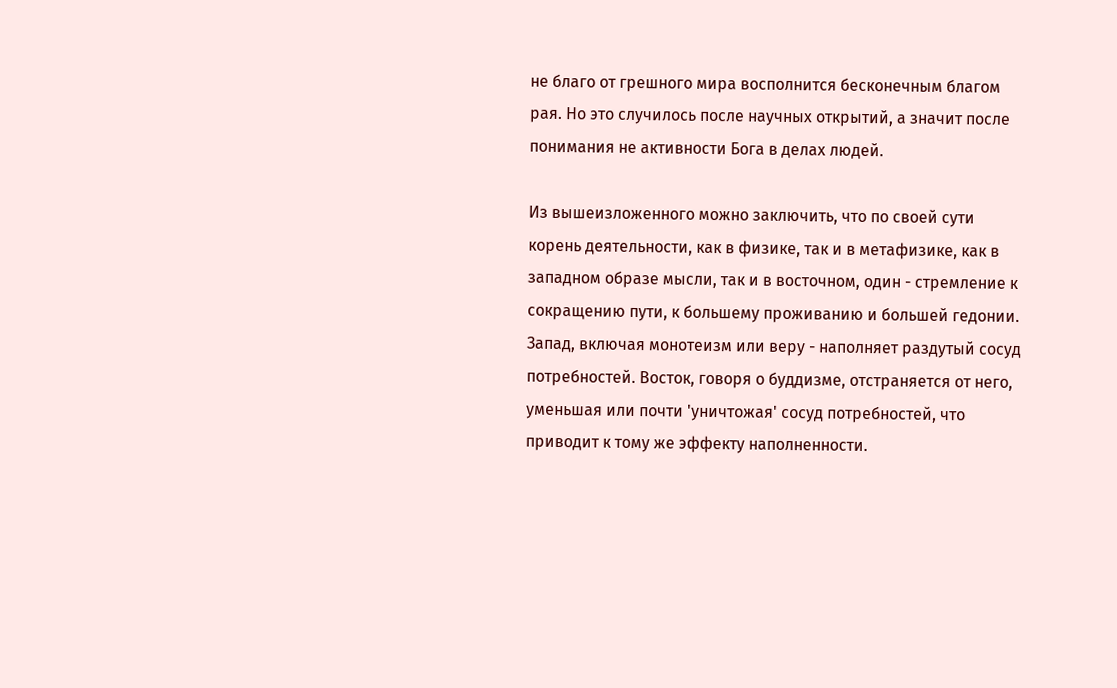не благо от грешного мира восполнится бесконечным благом рая. Но это случилось после научных открытий, а значит после понимания не активности Бога в делах людей.

Из вышеизложенного можно заключить, что по своей сути корень деятельности, как в физике, так и в метафизике, как в западном образе мысли, так и в восточном, один - стремление к сокращению пути, к большему проживанию и большей гедонии. Запад, включая монотеизм или веру - наполняет раздутый сосуд потребностей. Восток, говоря о буддизме, отстраняется от него, уменьшая или почти 'уничтожая' сосуд потребностей, что приводит к тому же эффекту наполненности.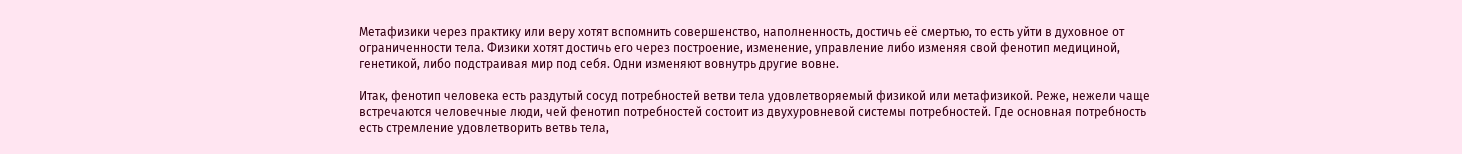Метафизики через практику или веру хотят вспомнить совершенство, наполненность, достичь её смертью, то есть уйти в духовное от ограниченности тела. Физики хотят достичь его через построение, изменение, управление либо изменяя свой фенотип медициной, генетикой, либо подстраивая мир под себя. Одни изменяют вовнутрь другие вовне.

Итак, фенотип человека есть раздутый сосуд потребностей ветви тела удовлетворяемый физикой или метафизикой. Реже, нежели чаще встречаются человечные люди, чей фенотип потребностей состоит из двухуровневой системы потребностей. Где основная потребность есть стремление удовлетворить ветвь тела,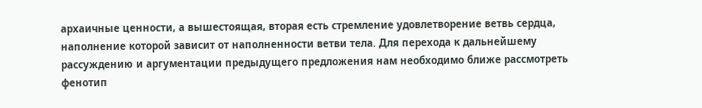архаичные ценности, а вышестоящая, вторая есть стремление удовлетворение ветвь сердца, наполнение которой зависит от наполненности ветви тела. Для перехода к дальнейшему рассуждению и аргументации предыдущего предложения нам необходимо ближе рассмотреть фенотип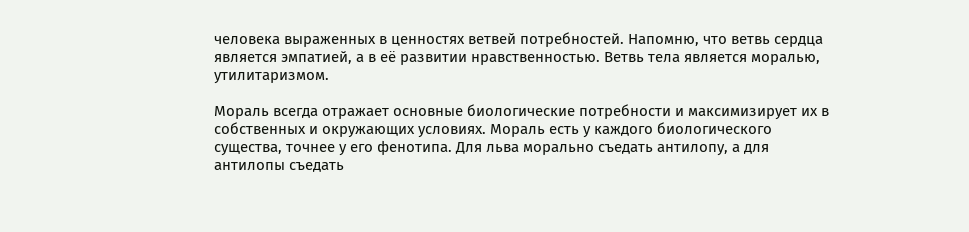человека выраженных в ценностях ветвей потребностей. Напомню, что ветвь сердца является эмпатией, а в её развитии нравственностью. Ветвь тела является моралью, утилитаризмом.

Мораль всегда отражает основные биологические потребности и максимизирует их в собственных и окружающих условиях. Мораль есть у каждого биологического существа, точнее у его фенотипа. Для льва морально съедать антилопу, а для антилопы съедать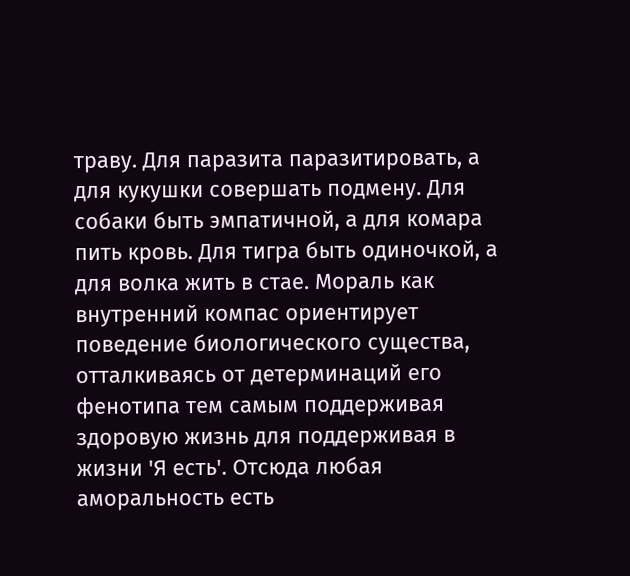траву. Для паразита паразитировать, а для кукушки совершать подмену. Для собаки быть эмпатичной, а для комара пить кровь. Для тигра быть одиночкой, а для волка жить в стае. Мораль как внутренний компас ориентирует поведение биологического существа, отталкиваясь от детерминаций его фенотипа тем самым поддерживая здоровую жизнь для поддерживая в жизни 'Я есть'. Отсюда любая аморальность есть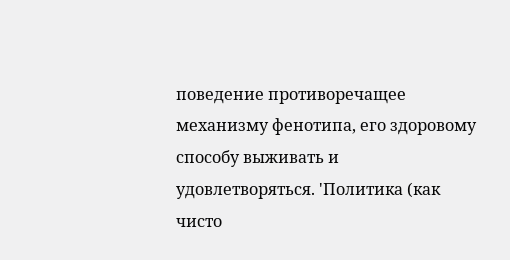поведение противоречащее механизму фенотипа, его здоровому способу выживать и удовлетворяться. 'Политика (как чисто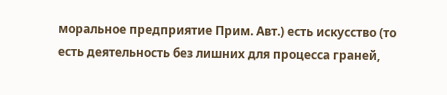моральное предприятие Прим. Авт.) есть искусство (то есть деятельность без лишних для процесса граней,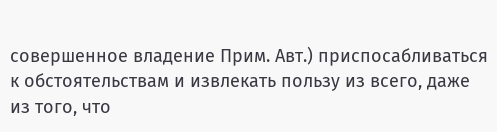совершенное владение Прим. Авт.) приспосабливаться к обстоятельствам и извлекать пользу из всего, даже из того, что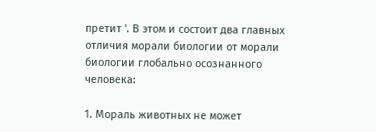претит '. В этом и состоит два главных отличия морали биологии от морали биологии глобально осознанного человека:

1. Мораль животных не может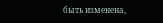быть изменена,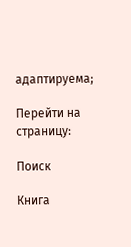адаптируема;

Перейти на страницу:

Поиск

Книга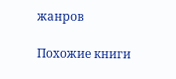жанров

Похожие книги